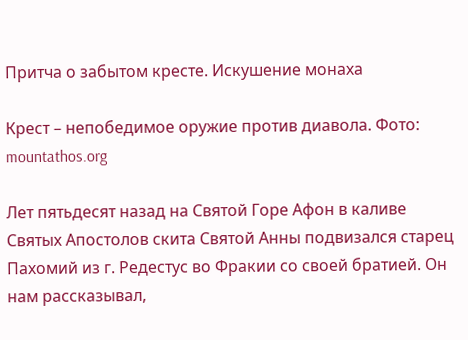Притча о забытом кресте. Искушение монаха

Крест – непобедимое оружие против диавола. Фото: mountathos.org

Лет пятьдесят назад на Святой Горе Афон в каливе Святых Апостолов скита Святой Анны подвизался старец Пахомий из г. Редестус во Фракии со своей братией. Он нам рассказывал,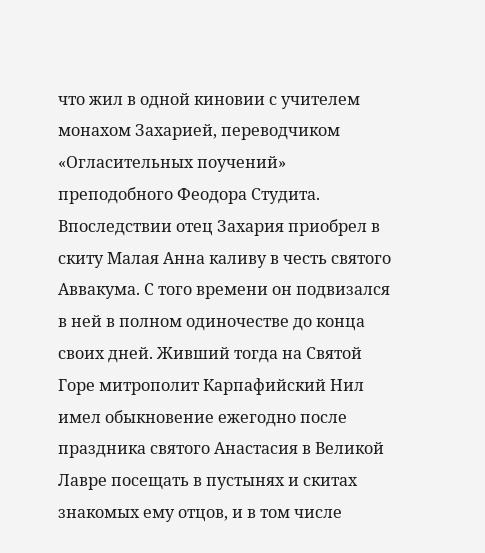что жил в одной киновии с учителем монахом Захарией, переводчиком «Огласительных поучений» преподобного Феодора Студита. Впоследствии отец Захария приобрел в скиту Малая Анна каливу в честь святого Аввакума. С того времени он подвизался в ней в полном одиночестве до конца своих дней. Живший тогда на Святой Горе митрополит Карпафийский Нил имел обыкновение ежегодно после праздника святого Анастасия в Великой Лавре посещать в пустынях и скитах знакомых ему отцов, и в том числе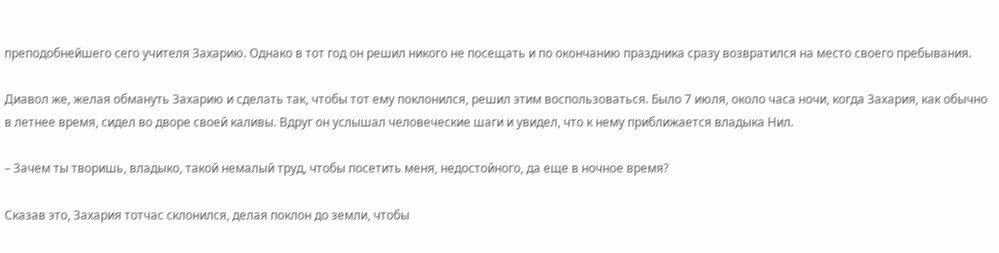преподобнейшего сего учителя Захарию. Однако в тот год он решил никого не посещать и по окончанию праздника сразу возвратился на место своего пребывания.

Диавол же, желая обмануть Захарию и сделать так, чтобы тот ему поклонился, решил этим воспользоваться. Было 7 июля, около часа ночи, когда Захария, как обычно в летнее время, сидел во дворе своей каливы. Вдруг он услышал человеческие шаги и увидел, что к нему приближается владыка Нил.

– Зачем ты творишь, владыко, такой немалый труд, чтобы посетить меня, недостойного, да еще в ночное время?

Сказав это, Захария тотчас склонился, делая поклон до земли, чтобы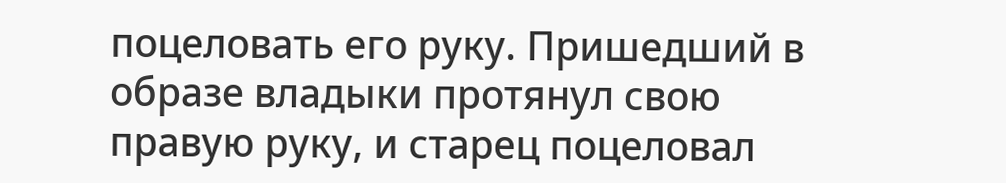поцеловать его руку. Пришедший в образе владыки протянул свою правую руку, и старец поцеловал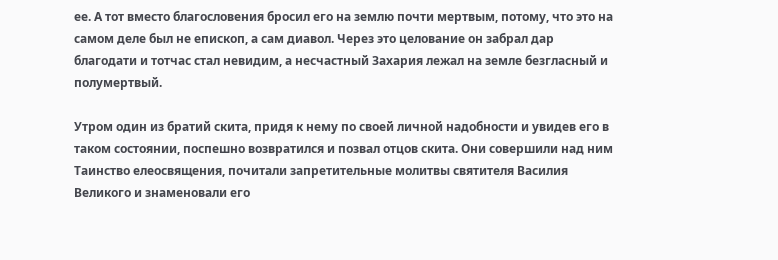ее. А тот вместо благословения бросил его на землю почти мертвым, потому, что это на самом деле был не епископ, а сам диавол. Через это целование он забрал дар благодати и тотчас стал невидим, а несчастный Захария лежал на земле безгласный и полумертвый.

Утром один из братий скита, придя к нему по своей личной надобности и увидев его в таком состоянии, поспешно возвратился и позвал отцов скита. Они совершили над ним Таинство елеосвящения, почитали запретительные молитвы святителя Василия Великого и знаменовали его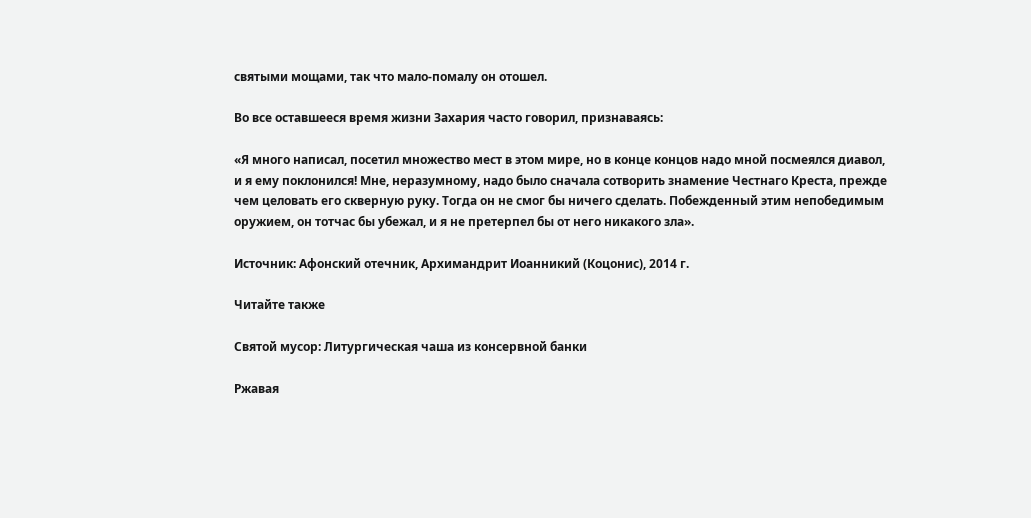святыми мощами, так что мало-помалу он отошел.

Во все оставшееся время жизни Захария часто говорил, признаваясь:

«Я много написал, посетил множество мест в этом мире, но в конце концов надо мной посмеялся диавол, и я ему поклонился! Мне, неразумному, надо было сначала сотворить знамение Честнаго Креста, прежде чем целовать его скверную руку. Тогда он не смог бы ничего сделать. Побежденный этим непобедимым оружием, он тотчас бы убежал, и я не претерпел бы от него никакого зла».

Источник: Афонский отечник, Архимандрит Иоанникий (Коцонис), 2014 г.

Читайте также

Святой мусор: Литургическая чаша из консервной банки

Ржавая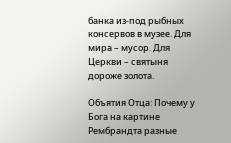банка из-под рыбных консервов в музее. Для мира – мусор. Для Церкви – святыня дороже золота.

Объятия Отца: Почему у Бога на картине Рембрандта разные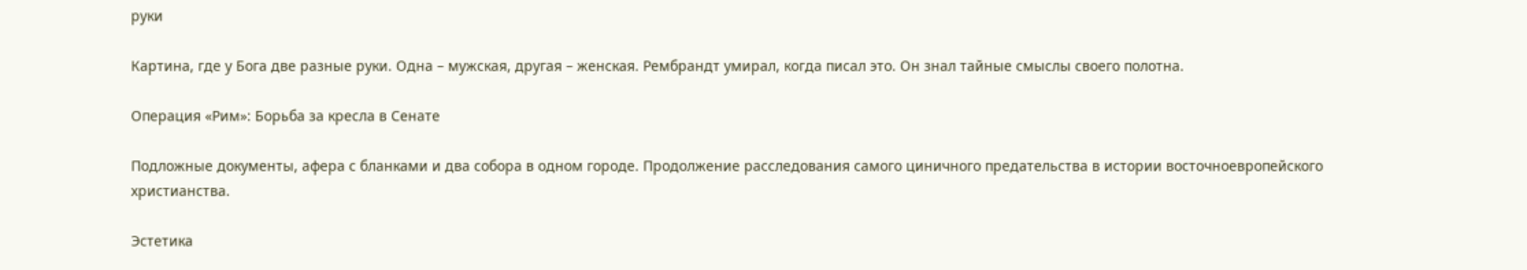руки

Картина, где у Бога две разные руки. Одна – мужская, другая – женская. Рембрандт умирал, когда писал это. Он знал тайные смыслы своего полотна.

Операция «Рим»: Борьба за кресла в Сенате

Подложные документы, афера с бланками и два собора в одном городе. Продолжение расследования самого циничного предательства в истории восточноевропейского христианства.

Эстетика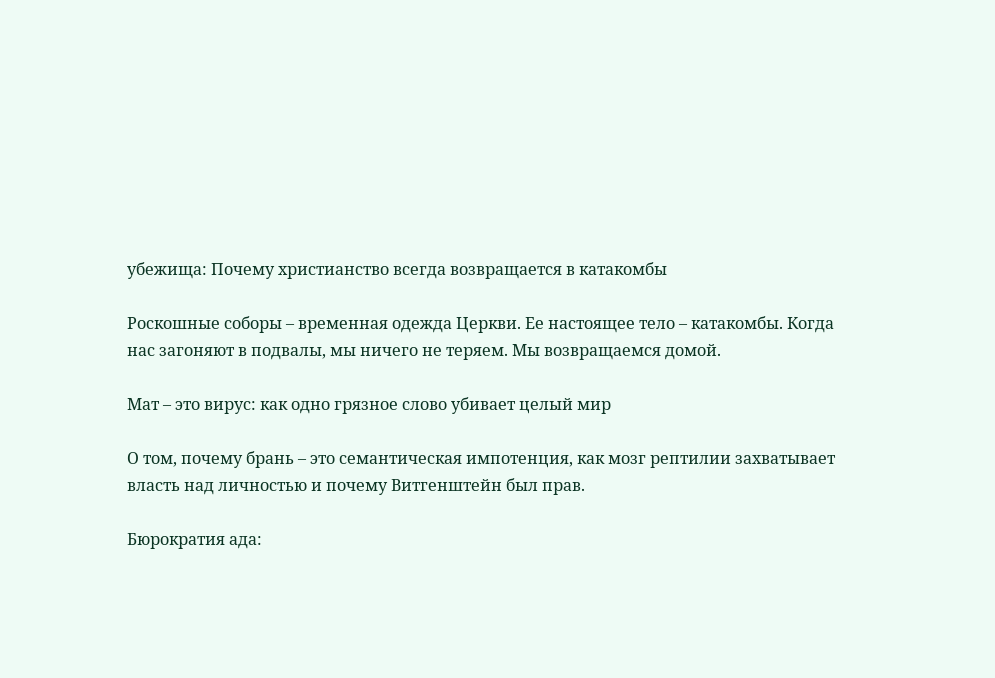убежища: Почему христианство всегда возвращается в катакомбы

Роскошные соборы – временная одежда Церкви. Ее настоящее тело – катакомбы. Когда нас загоняют в подвалы, мы ничего не теряем. Мы возвращаемся домой.

Мат – это вирус: как одно грязное слово убивает целый мир

О том, почему брань – это семантическая импотенция, как мозг рептилии захватывает власть над личностью и почему Витгенштейн был прав.

Бюрократия ада: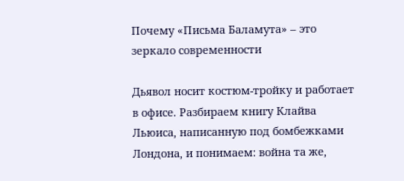Почему «Письма Баламута» – это зеркало современности

Дьявол носит костюм-тройку и работает в офисе. Разбираем книгу Клайва Льюиса, написанную под бомбежками Лондона, и понимаем: война та же,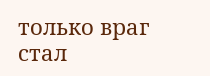только враг стал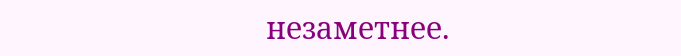незаметнее.